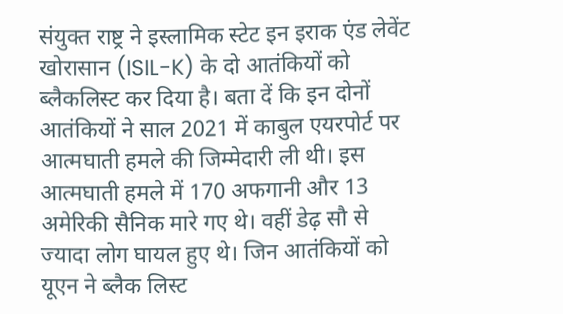संयुक्त राष्ट्र ने इस्लामिक स्टेट इन इराक एंड लेवेंट खोरासान (ISIL-K) के दो आतंकियों को ब्लैकलिस्ट कर दिया है। बता दें कि इन दोनों आतंकियों ने साल 2021 में काबुल एयरपोर्ट पर आत्मघाती हमले की जिम्मेदारी ली थी। इस आत्मघाती हमले में 170 अफगानी और 13 अमेरिकी सैनिक मारे गए थे। वहीं डेढ़ सौ से ज्यादा लोग घायल हुए थे। जिन आतंकियों को यूएन ने ब्लैक लिस्ट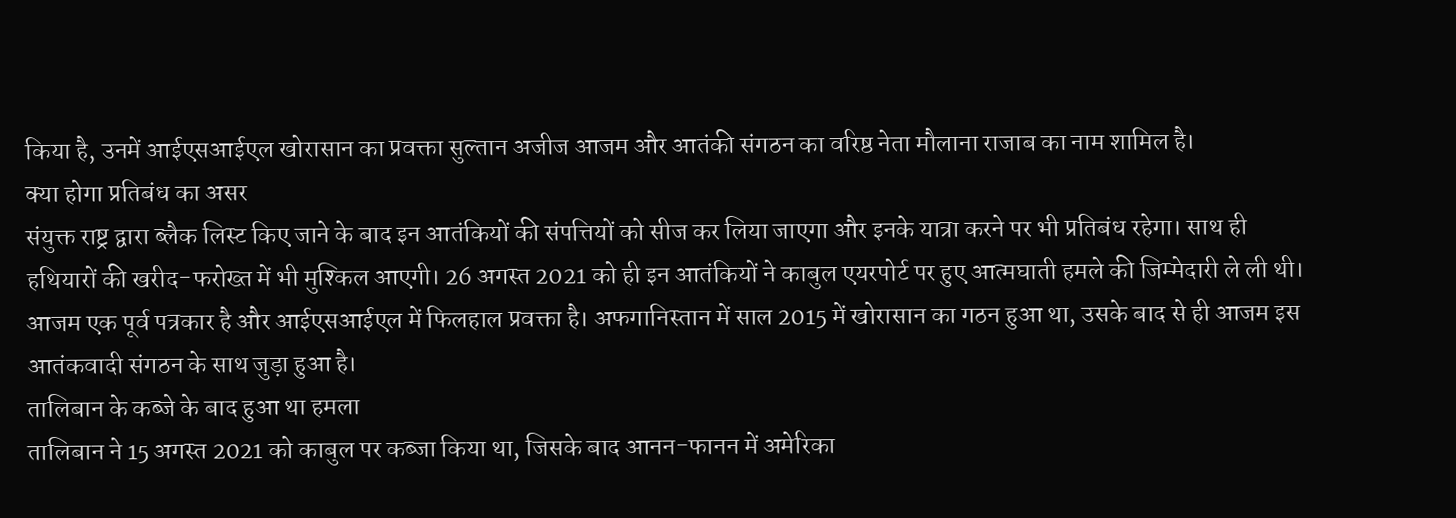किया है, उनमें आईएसआईएल खोरासान का प्रवक्ता सुल्तान अजीज आजम और आतंकी संगठन का वरिष्ठ नेता मौलाना राजाब का नाम शामिल है।
क्या होगा प्रतिबंध का असर
संयुक्त राष्ट्र द्वारा ब्लैक लिस्ट किए जाने के बाद इन आतंकियों की संपत्तियों को सीज कर लिया जाएगा और इनके यात्रा करने पर भी प्रतिबंध रहेगा। साथ ही हथियारों की खरीद-फरोख्त में भी मुश्किल आएगी। 26 अगस्त 2021 को ही इन आतंकियों ने काबुल एयरपोर्ट पर हुए आत्मघाती हमले की जिम्मेदारी ले ली थी। आजम एक पूर्व पत्रकार है और आईएसआईएल में फिलहाल प्रवक्ता है। अफगानिस्तान में साल 2015 में खोरासान का गठन हुआ था, उसके बाद से ही आजम इस आतंकवादी संगठन के साथ जुड़ा हुआ है।
तालिबान के कब्जे के बाद हुआ था हमला
तालिबान ने 15 अगस्त 2021 को काबुल पर कब्जा किया था, जिसके बाद आनन-फानन में अमेरिका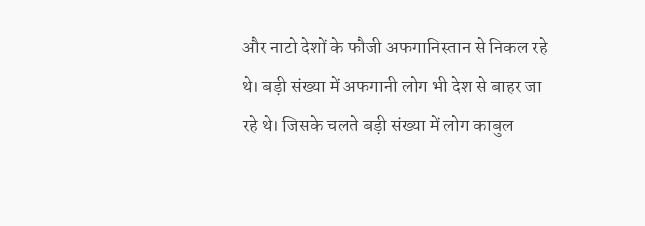और नाटो देशों के फौजी अफगानिस्तान से निकल रहे थे। बड़ी संख्या में अफगानी लोग भी देश से बाहर जा रहे थे। जिसके चलते बड़ी संख्या में लोग काबुल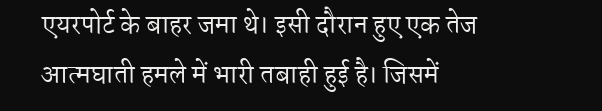एयरपोर्ट के बाहर जमा थे। इसी दौरान हुए एक तेज आत्मघाती हमले में भारी तबाही हुई है। जिसमें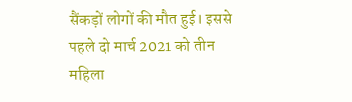सैंकड़ों लोगों की मौत हुई। इससे पहले दो मार्च 2021 को तीन महिला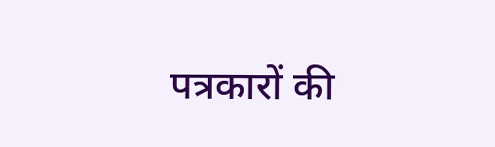पत्रकारों की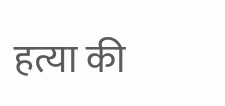हत्या की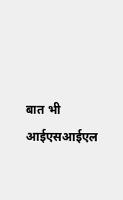बात भी आईएसआईएल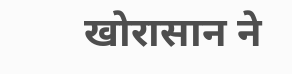खोरासान ने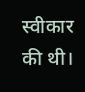स्वीकार की थी।